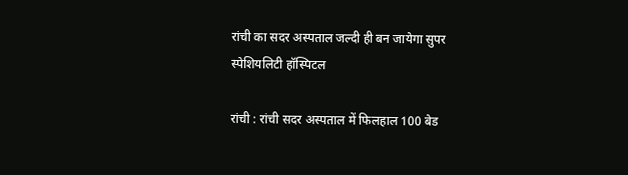रांची का सदर अस्पताल जल्दी ही बन जायेगा सुपर स्पेशियलिटी हॉस्पिटल

रांची : रांची सदर अस्पताल में फिलहाल 100 बेड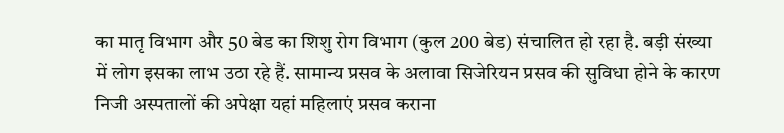का मातृ विभाग और 50 बेड का शिशु रोग विभाग (कुल 200 बेड) संचालित हो रहा है. बड़ी संख्या में लोग इसका लाभ उठा रहे हैं. सामान्य प्रसव के अलावा सिजेरियन प्रसव की सुविधा होने के कारण निजी अस्पतालों की अपेक्षा यहां महिलाएं प्रसव कराना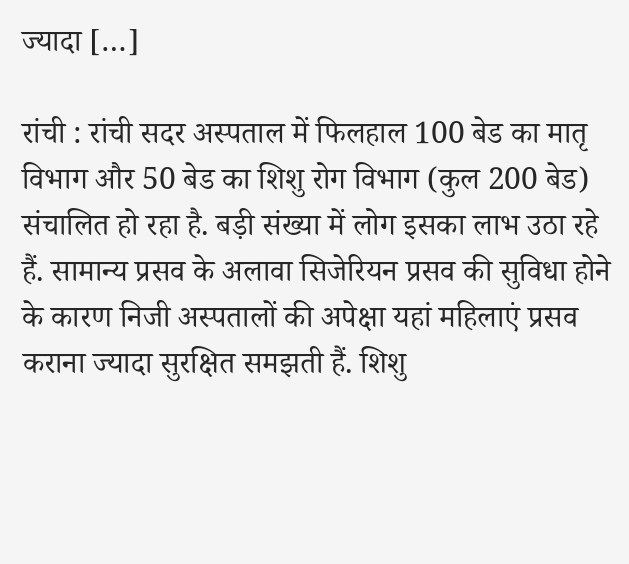ज्यादा […]

रांची : रांची सदर अस्पताल में फिलहाल 100 बेड का मातृ विभाग और 50 बेड का शिशु रोग विभाग (कुल 200 बेड) संचालित हो रहा है. बड़ी संख्या में लोग इसका लाभ उठा रहे हैं. सामान्य प्रसव के अलावा सिजेरियन प्रसव की सुविधा होने के कारण निजी अस्पतालों की अपेक्षा यहां महिलाएं प्रसव कराना ज्यादा सुरक्षित समझती हैं. शिशु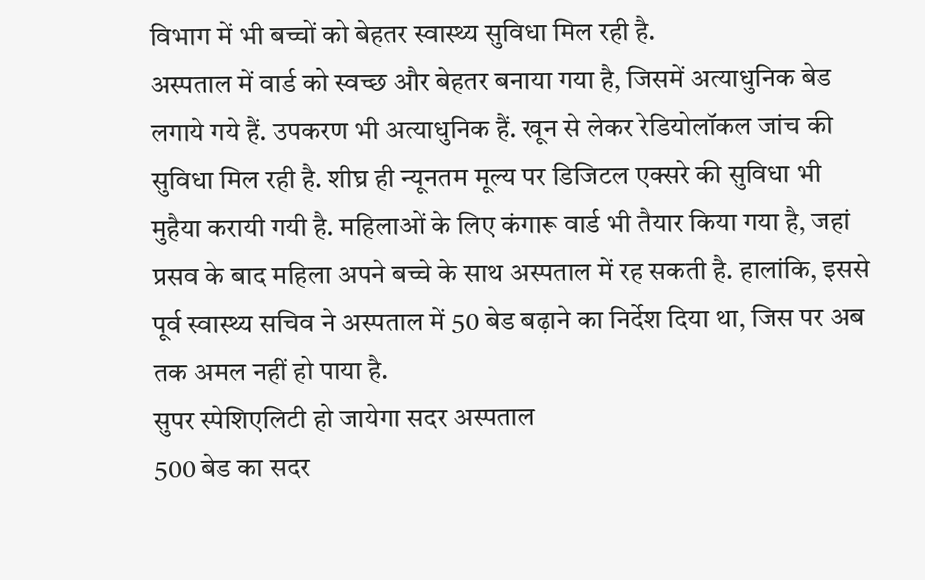विभाग में भी बच्चों को बेहतर स्वास्थ्य सुविधा मिल रही है.
अस्पताल में वार्ड को स्वच्छ और बेहतर बनाया गया है, जिसमें अत्याधुनिक बेड लगाये गये हैं. उपकरण भी अत्याधुनिक हैं. खून से लेकर रेडियोलॉकल जांच की सुविधा मिल रही है. शीघ्र ही न्यूनतम मूल्य पर डिजिटल एक्सरे की सुविधा भी मुहैया करायी गयी है. महिलाओं के लिए कंगारू वार्ड भी तैयार किया गया है, जहां प्रसव के बाद महिला अपने बच्चे के साथ अस्पताल में रह सकती है. हालांकि, इससे पूर्व स्वास्थ्य सचिव ने अस्पताल में 50 बेड बढ़ाने का निर्देश दिया था, जिस पर अब तक अमल नहीं हो पाया है.
सुपर स्पेशिएलिटी हो जायेगा सदर अस्पताल
500 बेड का सदर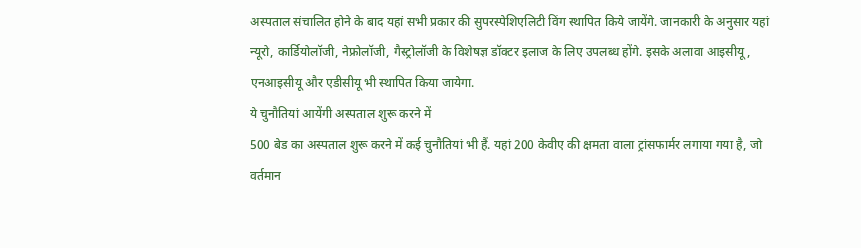अस्पताल संचालित होने के बाद यहां सभी प्रकार की सुपरस्पेशिएलिटी विंग स्थापित किये जायेंगे. जानकारी के अनुसार यहां न्यूरो, कार्डियोलॉजी, नेफ्रोलॉजी, गैस्ट्रोलॉजी के विशेषज्ञ डॉक्टर इलाज के लिए उपलब्ध होंगे. इसके अलावा आइसीयू, एनआइसीयू और एडीसीयू भी स्थापित किया जायेगा.
ये चुनौतियां आयेंगी अस्पताल शुरू करने में
500 बेड का अस्पताल शुरू करने में कई चुनौतियां भी हैं. यहां 200 केवीए की क्षमता वाला ट्रांसफार्मर लगाया गया है, जो वर्तमान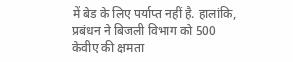में बेड के लिए पर्याप्त नहीं है. हालांकि, प्रबंधन ने बिजली विभाग को 500 केवीए की क्षमता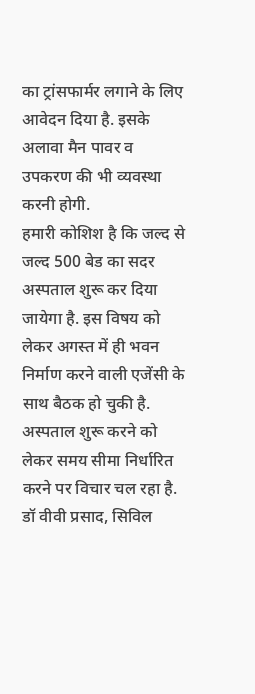का ट्रांसफार्मर लगाने के लिए आवेदन दिया है. इसके अलावा मैन पावर व उपकरण की भी व्यवस्था करनी होगी.
हमारी कोशिश है कि जल्द से जल्द 500 बेड का सदर अस्पताल शुरू कर दिया जायेगा है. इस विषय को लेकर अगस्त में ही भवन निर्माण करने वाली एजेंसी के साथ बैठक हो चुकी है. अस्पताल शुरू करने को लेकर समय सीमा निर्धारित करने पर विचार चल रहा है.
डॉ वीवी प्रसाद, सिविल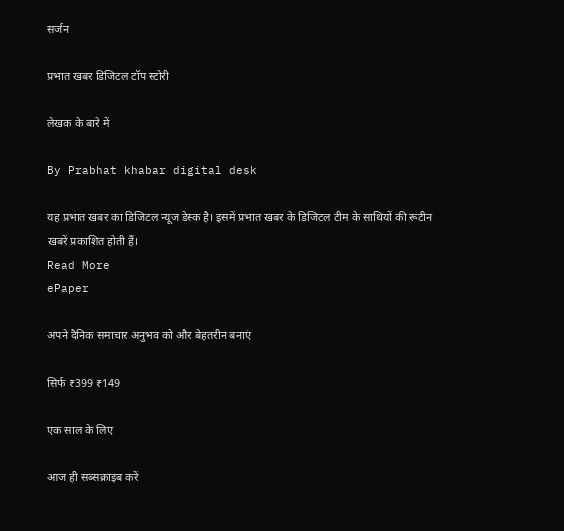सर्जन

प्रभात खबर डिजिटल टॉप स्टोरी

लेखक के बारे में

By Prabhat khabar digital desk

यह प्रभात खबर का डिजिटल न्यूज डेस्क है। इसमें प्रभात खबर के डिजिटल टीम के साथियों की रूटीन खबरें प्रकाशित होती हैं।
Read More
ePaper

अपने दैनिक समाचार अनुभव को और बेहतरीन बनाएं

सिर्फ ₹399 ₹149

एक साल के लिए

आज ही सब्सक्राइब करें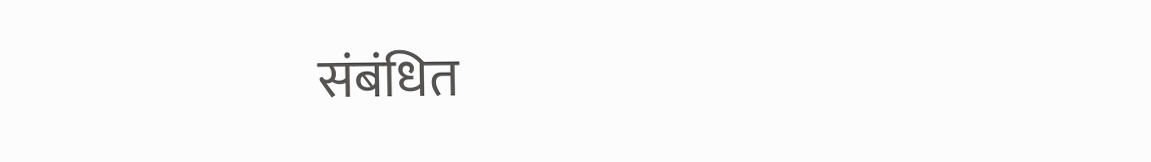संबंधित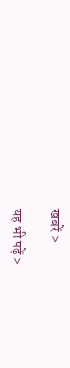खबरें >

यह भी पढ़ें >